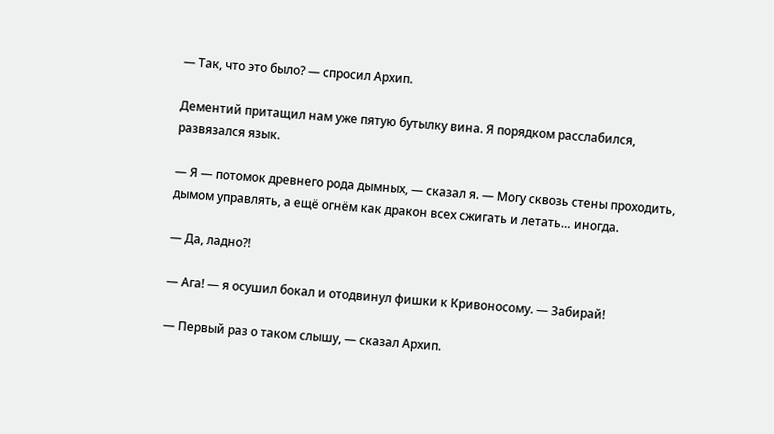— Так, что это было? — спросил Архип.

Дементий притащил нам уже пятую бутылку вина. Я порядком расслабился, развязался язык.

— Я — потомок древнего рода дымных, — сказал я. — Могу сквозь стены проходить, дымом управлять, а ещё огнём как дракон всех сжигать и летать… иногда.

— Да, ладно?!

— Ага! — я осушил бокал и отодвинул фишки к Кривоносому. — Забирай!

— Первый раз о таком слышу, — сказал Архип.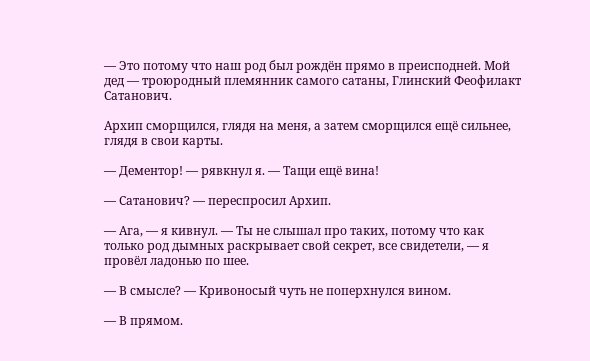— Это потому что наш род был рождён прямо в преисподней. Мой дед — троюродный племянник самого сатаны, Глинский Феофилакт Сатанович.

Архип сморщился, глядя на меня, а затем сморщился ещё сильнее, глядя в свои карты.

— Дементор! — рявкнул я. — Тащи ещё вина!

— Сатанович? — переспросил Архип.

— Ага, — я кивнул. — Ты не слышал про таких, потому что как только род дымных раскрывает свой секрет, все свидетели, — я провёл ладонью по шее.

— В смысле? — Кривоносый чуть не поперхнулся вином.

— В прямом.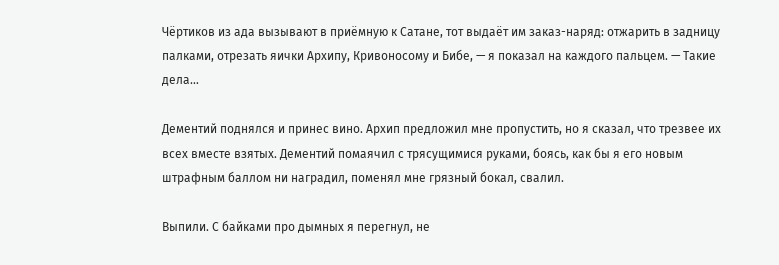Чёртиков из ада вызывают в приёмную к Сатане, тот выдаёт им заказ-наряд: отжарить в задницу палками, отрезать яички Архипу, Кривоносому и Бибе, — я показал на каждого пальцем. — Такие дела…

Дементий поднялся и принес вино. Архип предложил мне пропустить, но я сказал, что трезвее их всех вместе взятых. Дементий помаячил с трясущимися руками, боясь, как бы я его новым штрафным баллом ни наградил, поменял мне грязный бокал, свалил.

Выпили. С байками про дымных я перегнул, не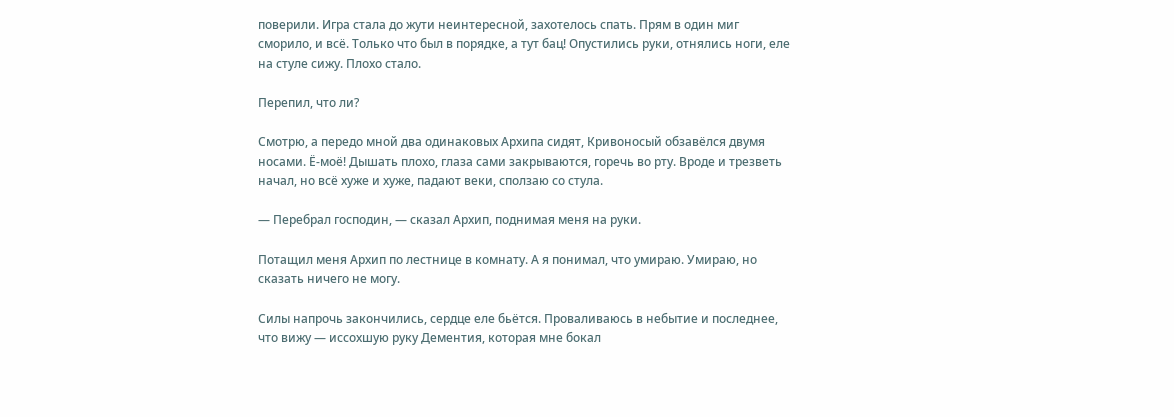поверили. Игра стала до жути неинтересной, захотелось спать. Прям в один миг сморило, и всё. Только что был в порядке, а тут бац! Опустились руки, отнялись ноги, еле на стуле сижу. Плохо стало.

Перепил, что ли?

Смотрю, а передо мной два одинаковых Архипа сидят, Кривоносый обзавёлся двумя носами. Ё-моё! Дышать плохо, глаза сами закрываются, горечь во рту. Вроде и трезветь начал, но всё хуже и хуже, падают веки, сползаю со стула.

— Перебрал господин, — сказал Архип, поднимая меня на руки.

Потащил меня Архип по лестнице в комнату. А я понимал, что умираю. Умираю, но сказать ничего не могу.

Силы напрочь закончились, сердце еле бьётся. Проваливаюсь в небытие и последнее, что вижу — иссохшую руку Дементия, которая мне бокал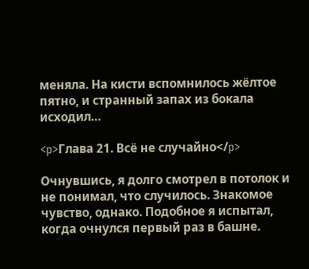меняла. На кисти вспомнилось жёлтое пятно, и странный запах из бокала исходил…

<p>Глава 21. Всё не случайно</p>

Очнувшись, я долго смотрел в потолок и не понимал, что случилось. Знакомое чувство, однако. Подобное я испытал, когда очнулся первый раз в башне.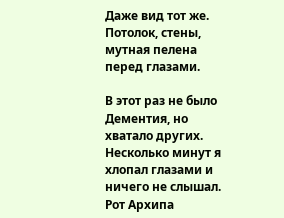Даже вид тот же. Потолок, стены, мутная пелена перед глазами.

В этот раз не было Дементия, но хватало других. Несколько минут я хлопал глазами и ничего не слышал. Рот Архипа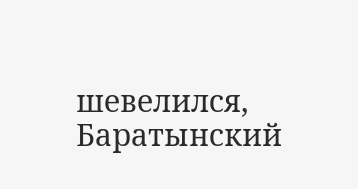шевелился, Баратынский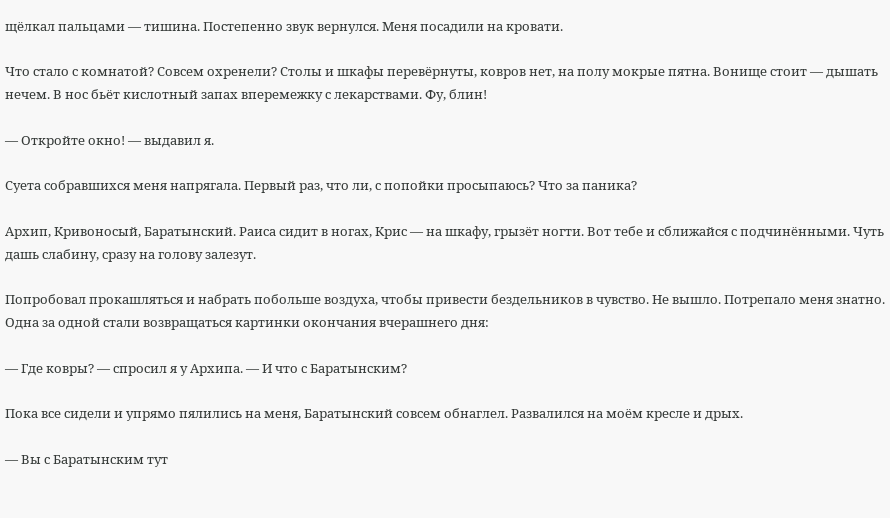щёлкал пальцами — тишина. Постепенно звук вернулся. Меня посадили на кровати.

Что стало с комнатой? Совсем охренели? Столы и шкафы перевёрнуты, ковров нет, на полу мокрые пятна. Вонище стоит — дышать нечем. В нос бьёт кислотный запах вперемежку с лекарствами. Фу, блин!

— Откройте окно! — выдавил я.

Суета собравшихся меня напрягала. Первый раз, что ли, с попойки просыпаюсь? Что за паника?

Архип, Кривоносый, Баратынский. Раиса сидит в ногах, Крис — на шкафу, грызёт ногти. Вот тебе и сближайся с подчинёнными. Чуть дашь слабину, сразу на голову залезут.

Попробовал прокашляться и набрать побольше воздуха, чтобы привести бездельников в чувство. Не вышло. Потрепало меня знатно. Одна за одной стали возвращаться картинки окончания вчерашнего дня:

— Где ковры? — спросил я у Архипа. — И что с Баратынским?

Пока все сидели и упрямо пялились на меня, Баратынский совсем обнаглел. Развалился на моём кресле и дрых.

— Вы с Баратынским тут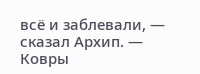всё и заблевали, — сказал Архип. — Ковры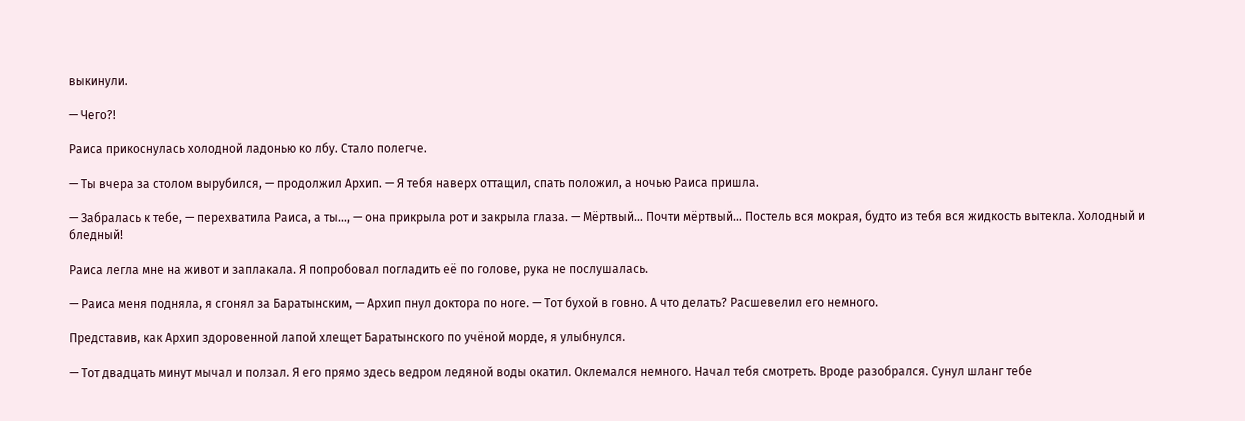выкинули.

— Чего?!

Раиса прикоснулась холодной ладонью ко лбу. Стало полегче.

— Ты вчера за столом вырубился, — продолжил Архип. — Я тебя наверх оттащил, спать положил, а ночью Раиса пришла.

— Забралась к тебе, — перехватила Раиса, а ты…, — она прикрыла рот и закрыла глаза. — Мёртвый… Почти мёртвый… Постель вся мокрая, будто из тебя вся жидкость вытекла. Холодный и бледный!

Раиса легла мне на живот и заплакала. Я попробовал погладить её по голове, рука не послушалась.

— Раиса меня подняла, я сгонял за Баратынским, — Архип пнул доктора по ноге. — Тот бухой в говно. А что делать? Расшевелил его немного.

Представив, как Архип здоровенной лапой хлещет Баратынского по учёной морде, я улыбнулся.

— Тот двадцать минут мычал и ползал. Я его прямо здесь ведром ледяной воды окатил. Оклемался немного. Начал тебя смотреть. Вроде разобрался. Сунул шланг тебе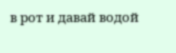в рот и давай водой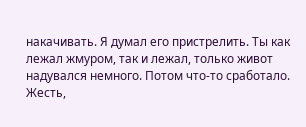накачивать. Я думал его пристрелить. Ты как лежал жмуром, так и лежал, только живот надувался немного. Потом что-то сработало. Жесть,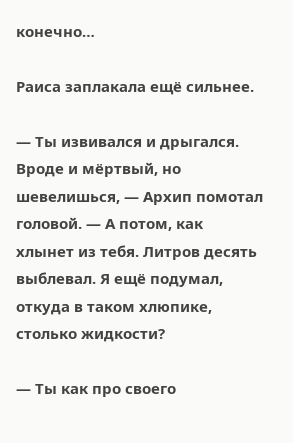конечно…

Раиса заплакала ещё сильнее.

— Ты извивался и дрыгался. Вроде и мёртвый, но шевелишься, — Архип помотал головой. — А потом, как хлынет из тебя. Литров десять выблевал. Я ещё подумал, откуда в таком хлюпике, столько жидкости?

— Ты как про своего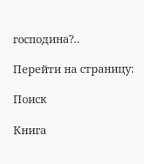господина?..

Перейти на страницу:

Поиск

Книга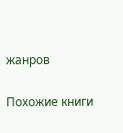жанров

Похожие книги